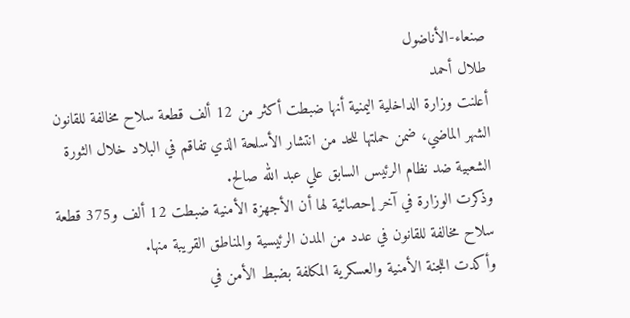صنعاء-الأناضول
طلال أحمد
أعلنت وزارة الداخلية اليمنية أنها ضبطت أكثر من 12 ألف قطعة سلاح مخالفة للقانون الشهر الماضي، ضمن حملتها للحد من انتشار الأسلحة الذي تفاقم في البلاد خلال الثورة الشعبية ضد نظام الرئيس السابق علي عبد الله صالح.
وذكرت الوزارة في آخر إحصائية لها أن الأجهزة الأمنية ضبطت 12 ألف و375 قطعة سلاح مخالفة للقانون في عدد من المدن الرئيسية والمناطق القريبة منها.
وأكدت اللجنة الأمنية والعسكرية المكلفة بضبط الأمن في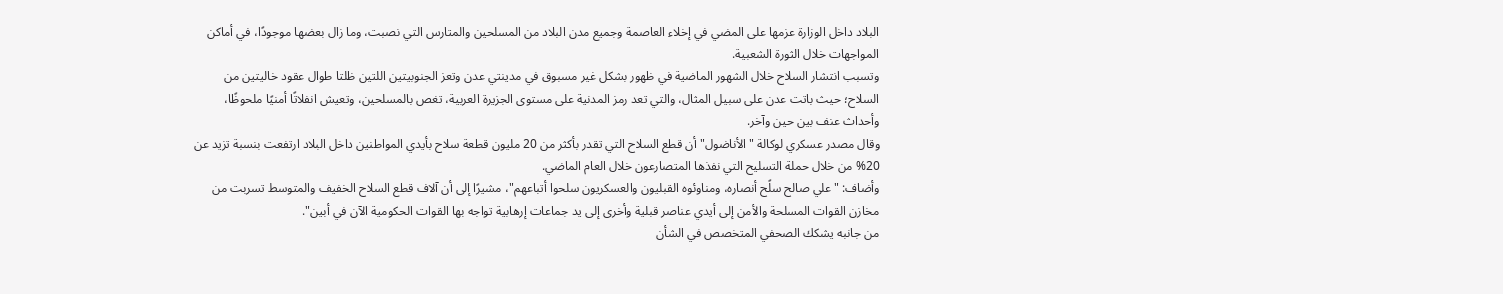البلاد داخل الوزارة عزمها على المضي في إخلاء العاصمة وجميع مدن البلاد من المسلحين والمتارس التي نصبت، وما زال بعضها موجودًا، في أماكن المواجهات خلال الثورة الشعبية.
وتسبب انتشار السلاح خلال الشهور الماضية في ظهور بشكل غير مسبوق في مدينتي عدن وتعز الجنوبيتين اللتين ظلتا طوال عقود خاليتين من السلاح؛ حيث باتت عدن على سبيل المثال، والتي تعد رمز المدنية على مستوى الجزيرة العربية، تغص بالمسلحين، وتعيش انفلاتًا أمنيًا ملحوظًا، وأحداث عنف بين حين وآخر.
وقال مصدر عسكري لوكالة "الأناضول" أن قطع السلاح التي تقدر بأكثر من 20 مليون قطعة سلاح بأيدي المواطنين داخل البلاد ارتفعت بنسبة تزيد عن 20% من خلال حملة التسليح التي نفذها المتصارعون خلال العام الماضي.
وأضاف: "علي صالح سلًح أنصاره، ومناوئوه القبليون والعسكريون سلحوا أتباعهم"، مشيرًا إلى أن آلاف قطع السلاح الخفيف والمتوسط تسربت من مخازن القوات المسلحة والأمن إلى أيدي عناصر قبلية وأخرى إلى يد جماعات إرهابية تواجه بها القوات الحكومية الآن في أبين".
من جانبه يشكك الصحفي المتخصص في الشأن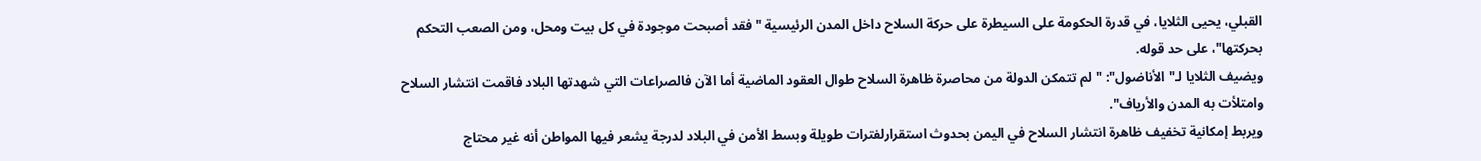القبلي، يحيى الثلايا، في قدرة الحكومة على السيطرة على حركة السلاح داخل المدن الرئيسية "فقد أصبحت موجودة في كل بيت ومحل، ومن الصعب التحكم بحركتها"، على حد قوله.
ويضيف الثلايا لـ"الأناضول": "لم تتمكن الدولة من محاصرة ظاهرة السلاح طوال العقود الماضية أما الآن فالصراعات التي شهدتها البلاد فاقمت انتشار السلاح وامتلأت به المدن والأرياف".
ويربط إمكانية تخفيف ظاهرة انتشار السلاح في اليمن بحدوث استقرارلفترات طويلة وبسط الأمن في البلاد لدرجة يشعر فيها المواطن أنه غير محتاج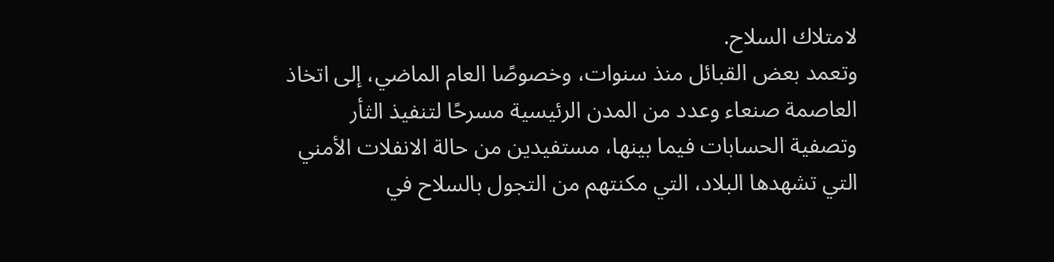لامتلاك السلاح.
وتعمد بعض القبائل منذ سنوات، وخصوصًا العام الماضي، إلى اتخاذ العاصمة صنعاء وعدد من المدن الرئيسية مسرحًا لتنفيذ الثأر وتصفية الحسابات فيما بينها، مستفيدين من حالة الانفلات الأمني التي تشهدها البلاد، التي مكنتهم من التجول بالسلاح في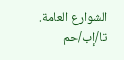الشوارع العامة.
تا/إب/حم